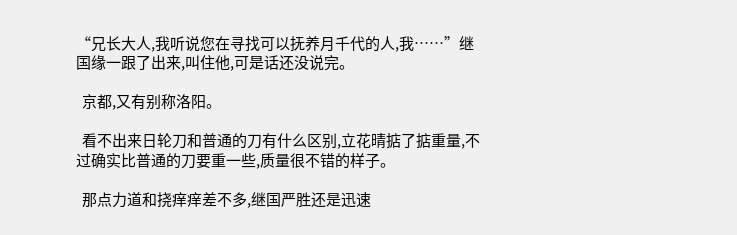“兄长大人,我听说您在寻找可以抚养月千代的人,我……”继国缘一跟了出来,叫住他,可是话还没说完。

  京都,又有别称洛阳。

  看不出来日轮刀和普通的刀有什么区别,立花晴掂了掂重量,不过确实比普通的刀要重一些,质量很不错的样子。

  那点力道和挠痒痒差不多,继国严胜还是迅速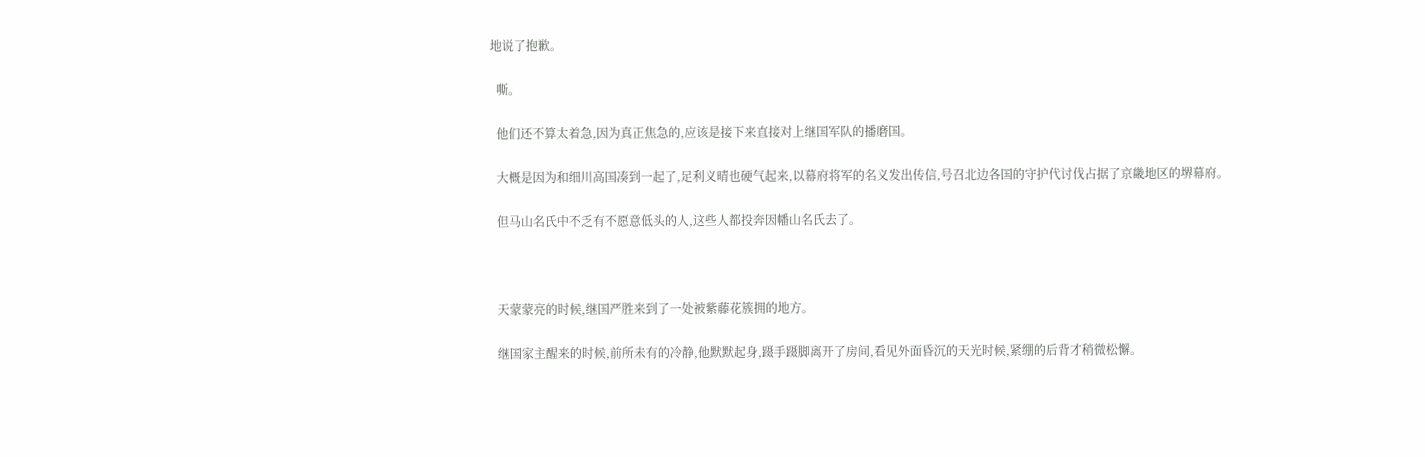地说了抱歉。

  嘶。

  他们还不算太着急,因为真正焦急的,应该是接下来直接对上继国军队的播磨国。

  大概是因为和细川高国凑到一起了,足利义晴也硬气起来,以幕府将军的名义发出传信,号召北边各国的守护代讨伐占据了京畿地区的堺幕府。

  但马山名氏中不乏有不愿意低头的人,这些人都投奔因幡山名氏去了。



  天蒙蒙亮的时候,继国严胜来到了一处被紫藤花簇拥的地方。

  继国家主醒来的时候,前所未有的冷静,他默默起身,蹑手蹑脚离开了房间,看见外面昏沉的天光时候,紧绷的后背才稍微松懈。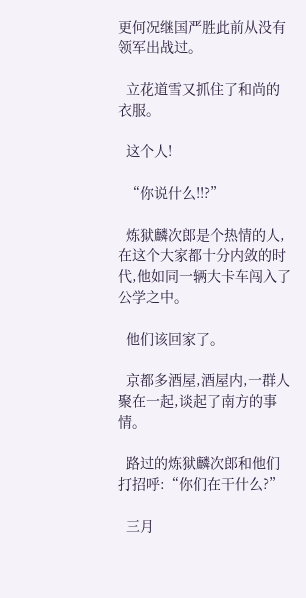更何况继国严胜此前从没有领军出战过。

  立花道雪又抓住了和尚的衣服。

  这个人!

  “你说什么!!?”

  炼狱麟次郎是个热情的人,在这个大家都十分内敛的时代,他如同一辆大卡车闯入了公学之中。

  他们该回家了。

  京都多酒屋,酒屋内,一群人聚在一起,谈起了南方的事情。

  路过的炼狱麟次郎和他们打招呼:“你们在干什么?”

  三月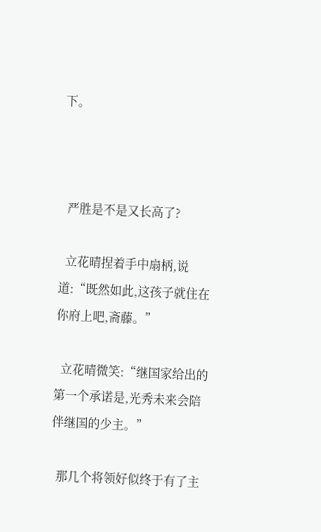下。



  严胜是不是又长高了?

  立花晴捏着手中扇柄,说道:“既然如此,这孩子就住在你府上吧,斋藤。”

  立花晴微笑:“继国家给出的第一个承诺是,光秀未来会陪伴继国的少主。”

  那几个将领好似终于有了主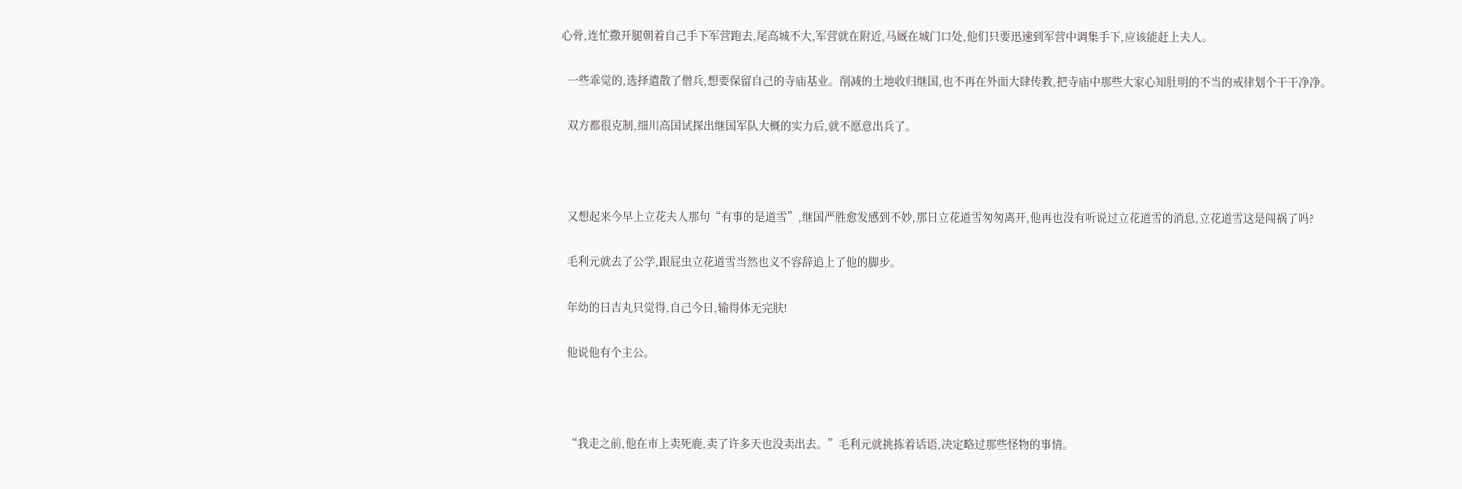心骨,连忙撒开腿朝着自己手下军营跑去,尾高城不大,军营就在附近,马厩在城门口处,他们只要迅速到军营中调集手下,应该能赶上夫人。

  一些乖觉的,选择遣散了僧兵,想要保留自己的寺庙基业。削减的土地收归继国,也不再在外面大肆传教,把寺庙中那些大家心知肚明的不当的戒律划个干干净净。

  双方都很克制,细川高国试探出继国军队大概的实力后,就不愿意出兵了。



  又想起来今早上立花夫人那句“有事的是道雪”,继国严胜愈发感到不妙,那日立花道雪匆匆离开,他再也没有听说过立花道雪的消息,立花道雪这是闯祸了吗?

  毛利元就去了公学,跟屁虫立花道雪当然也义不容辞追上了他的脚步。

  年幼的日吉丸只觉得,自己今日,输得体无完肤!

  他说他有个主公。



  “我走之前,他在市上卖死鹿,卖了许多天也没卖出去。”毛利元就挑拣着话语,决定略过那些怪物的事情。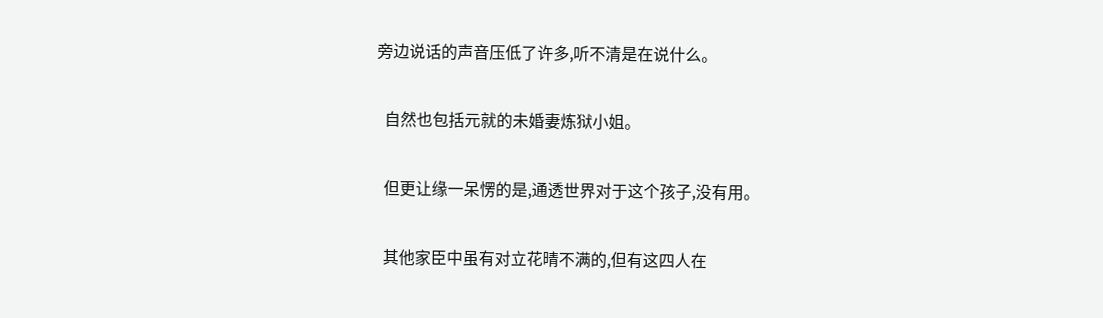旁边说话的声音压低了许多,听不清是在说什么。

  自然也包括元就的未婚妻炼狱小姐。

  但更让缘一呆愣的是,通透世界对于这个孩子,没有用。

  其他家臣中虽有对立花晴不满的,但有这四人在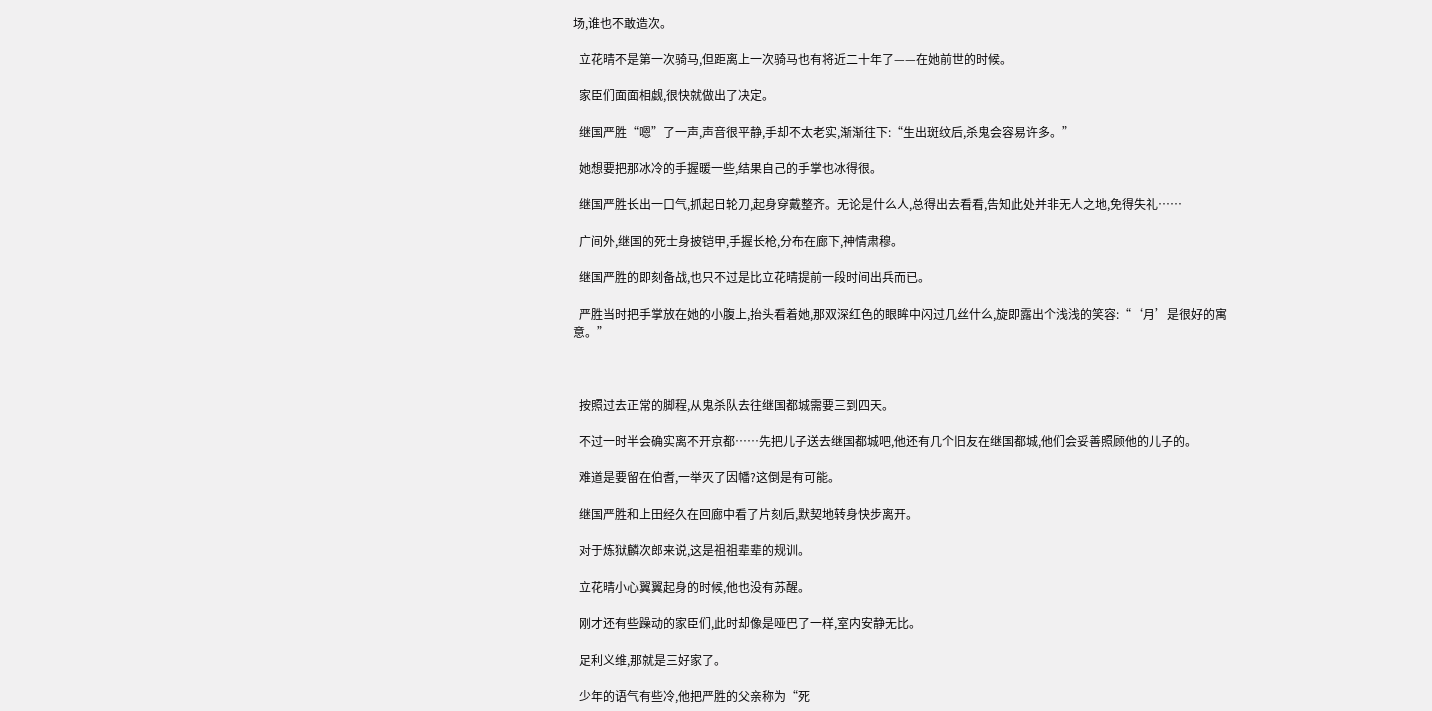场,谁也不敢造次。

  立花晴不是第一次骑马,但距离上一次骑马也有将近二十年了——在她前世的时候。

  家臣们面面相觑,很快就做出了决定。

  继国严胜“嗯”了一声,声音很平静,手却不太老实,渐渐往下:“生出斑纹后,杀鬼会容易许多。”

  她想要把那冰冷的手握暖一些,结果自己的手掌也冰得很。

  继国严胜长出一口气,抓起日轮刀,起身穿戴整齐。无论是什么人,总得出去看看,告知此处并非无人之地,免得失礼……

  广间外,继国的死士身披铠甲,手握长枪,分布在廊下,神情肃穆。

  继国严胜的即刻备战,也只不过是比立花晴提前一段时间出兵而已。

  严胜当时把手掌放在她的小腹上,抬头看着她,那双深红色的眼眸中闪过几丝什么,旋即露出个浅浅的笑容:“‘月’是很好的寓意。”



  按照过去正常的脚程,从鬼杀队去往继国都城需要三到四天。

  不过一时半会确实离不开京都……先把儿子送去继国都城吧,他还有几个旧友在继国都城,他们会妥善照顾他的儿子的。

  难道是要留在伯耆,一举灭了因幡?这倒是有可能。

  继国严胜和上田经久在回廊中看了片刻后,默契地转身快步离开。

  对于炼狱麟次郎来说,这是祖祖辈辈的规训。

  立花晴小心翼翼起身的时候,他也没有苏醒。

  刚才还有些躁动的家臣们,此时却像是哑巴了一样,室内安静无比。

  足利义维,那就是三好家了。

  少年的语气有些冷,他把严胜的父亲称为“死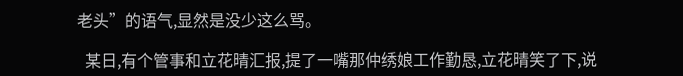老头”的语气,显然是没少这么骂。

  某日,有个管事和立花晴汇报,提了一嘴那仲绣娘工作勤恳,立花晴笑了下,说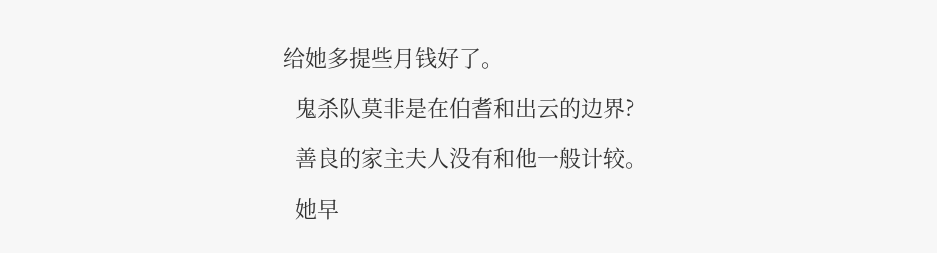给她多提些月钱好了。

  鬼杀队莫非是在伯耆和出云的边界?

  善良的家主夫人没有和他一般计较。

  她早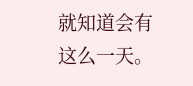就知道会有这么一天。